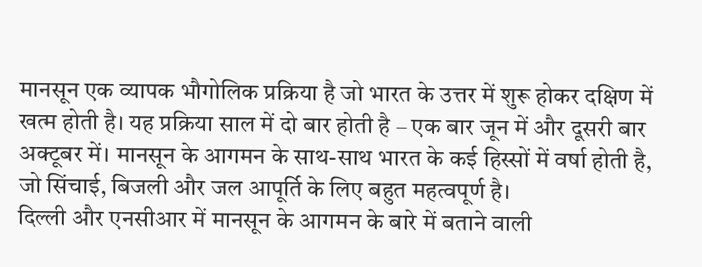मानसून एक व्यापक भौगोलिक प्रक्रिया है जो भारत के उत्तर में शुरू होकर दक्षिण में खत्म होती है। यह प्रक्रिया साल में दो बार होती है – एक बार जून में और दूसरी बार अक्टूबर में। मानसून के आगमन के साथ-साथ भारत के कई हिस्सों में वर्षा होती है, जो सिंचाई, बिजली और जल आपूर्ति के लिए बहुत महत्वपूर्ण है।
दिल्ली और एनसीआर में मानसून के आगमन के बारे में बताने वाली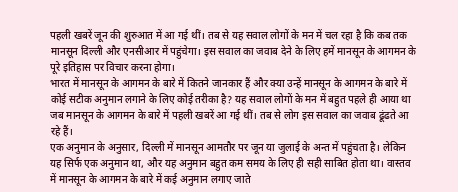पहली खबरें जून की शुरुआत में आ गई थीं। तब से यह सवाल लोगों के मन में चल रहा है कि कब तक मानसून दिल्ली और एनसीआर में पहुंचेगा। इस सवाल का जवाब देने के लिए हमें मानसून के आगमन के पूरे इतिहास पर विचार करना होगा।
भारत में मानसून के आगमन के बारे में कितने जानकार हैं और क्या उन्हें मानसून के आगमन के बारे में कोई सटीक अनुमान लगाने के लिए कोई तरीका है? यह सवाल लोगों के मन में बहुत पहले ही आया था जब मानसून के आगमन के बारे में पहली खबरें आ गई थीं। तब से लोग इस सवाल का जवाब ढूंढते आ रहे हैं।
एक अनुमान के अनुसार, दिल्ली में मानसून आमतौर पर जून या जुलाई के अन्त में पहुंचता है। लेकिन यह सिर्फ एक अनुमान था, और यह अनुमान बहुत कम समय के लिए ही सही साबित होता था। वास्तव में मानसून के आगमन के बारे में कई अनुमान लगाए जाते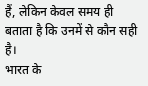हैं, लेकिन केवल समय ही बताता है कि उनमें से कौन सही है।
भारत के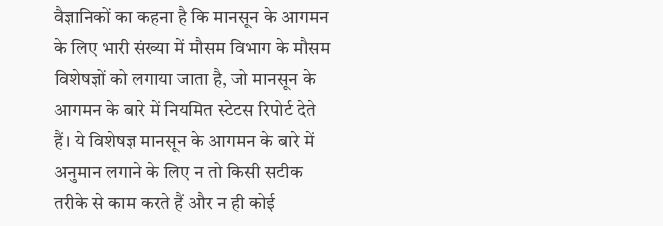वैज्ञानिकों का कहना है कि मानसून के आगमन के लिए भारी संख्या में मौसम विभाग के मौसम विशेषज्ञों को लगाया जाता है, जो मानसून के आगमन के बारे में नियमित स्टेटस रिपोर्ट देते हैं। ये विशेषज्ञ मानसून के आगमन के बारे में अनुमान लगाने के लिए न तो किसी सटीक तरीके से काम करते हैं और न ही कोई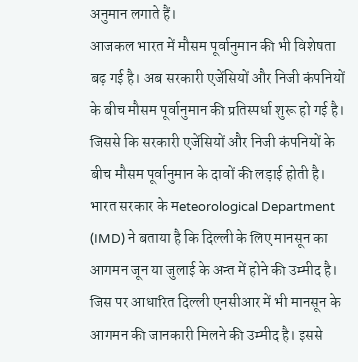अनुमान लगाते हैं।
आजकल भारत में मौसम पूर्वानुमान की भी विशेषता बढ़ गई है। अब सरकारी एजेंसियों और निजी कंपनियों के बीच मौसम पूर्वानुमान की प्रतिस्पर्धा शुरू हो गई है। जिससे कि सरकारी एजेंसियों और निजी कंपनियों के बीच मौसम पूर्वानुमान के दावों की लड़ाई होती है।
भारत सरकार के मeteorological Department (IMD) ने बताया है कि दिल्ली के लिए मानसून का आगमन जून या जुलाई के अन्त में होने की उम्मीद है। जिस पर आधारित दिल्ली एनसीआर में भी मानसून के आगमन की जानकारी मिलने की उम्मीद है। इससे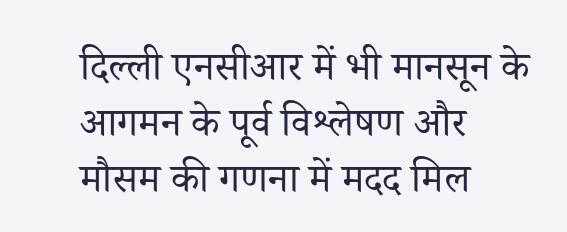दिल्ली एनसीआर में भी मानसून के आगमन के पूर्व विश्लेषण और मौसम की गणना में मदद मिल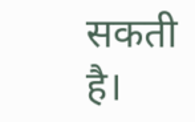सकती है।